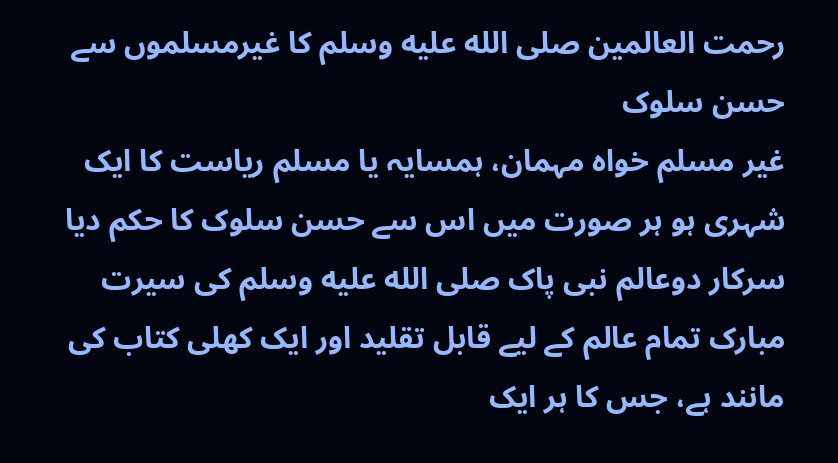رحمت العالمین صلى الله عليه وسلم کا غیرمسلموں سے حسن سلوک
غیر مسلم خواہ مہمان، ہمسایہ یا مسلم ریاست کا ایک شہری ہو ہر صورت میں اس سے حسن سلوک کا حکم دیا
سرکار دوعالم نبی پاک صلى الله عليه وسلم کی سیرت مبارک تمام عالم کے لیے قابل تقلید اور ایک کھلی کتاب کی مانند ہے، جس کا ہر ایک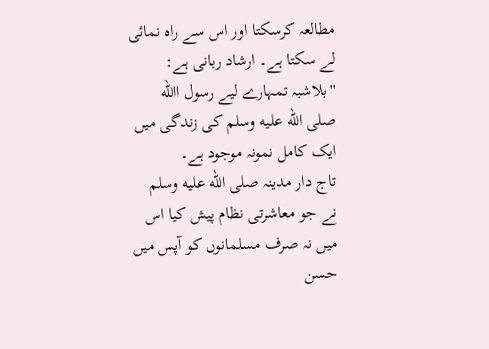مطالعہ کرسکتا اور اس سے راہ نمائی لے سکتا ہے۔ ارشاد ربانی ہے: ''بلاشبہ تمہارے لیے رسول االله صلى الله عليه وسلم کی زندگی میں ایک کامل نمونہ موجود ہے۔
تاج دار مدینہ صلى الله عليه وسلم نے جو معاشرتی نظام پیش کیا اس میں نہ صرف مسلمانوں کو آپس میں حسن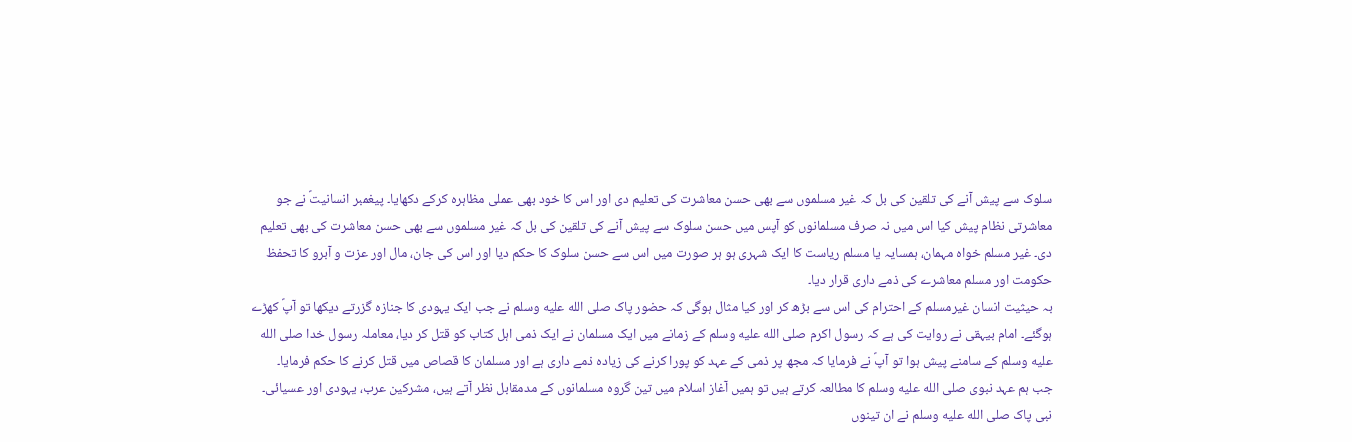سلوک سے پیش آنے کی تلقین کی بل کہ غیر مسلموں سے بھی حسن معاشرت کی تعلیم دی اور اس کا خود بھی عملی مظاہرہ کرکے دکھایا۔ پیغمبر انسانیتؐ نے جو معاشرتی نظام پیش کیا اس میں نہ صرف مسلمانوں کو آپس میں حسن سلوک سے پیش آنے کی تلقین کی بل کہ غیر مسلموں سے بھی حسن معاشرت کی بھی تعلیم دی۔ غیر مسلم خواہ مہمان، ہمسایہ یا مسلم ریاست کا ایک شہری ہو ہر صورت میں اس سے حسن سلوک کا حکم دیا اور اس کی جان، مال اور عزت و آبرو کا تحفظ حکومت اور مسلم معاشرے کی ذمے داری قرار دیا۔
بہ حیثیت انسان غیرمسلم کے احترام کی اس سے بڑھ کر اور کیا مثال ہوگی کہ حضور پاک صلى الله عليه وسلم نے جب ایک یہودی کا جنازہ گزرتے دیکھا تو آپؐ کھڑے ہوگئے۔ امام بیہقی نے روایت کی ہے کہ رسول اکرم صلى الله عليه وسلم کے زمانے میں ایک مسلمان نے ایک ذمی اہل کتاب کو قتل کر دیا، معاملہ رسول خدا صلى الله عليه وسلم کے سامنے پیش ہوا تو آپؐ نے فرمایا کہ مجھ پر ذمی کے عہد کو پورا کرنے کی زیادہ ذمے داری ہے اور مسلمان کا قصاص میں قتل کرنے کا حکم فرمایا۔
جب ہم عہد نبوی صلى الله عليه وسلم کا مطالعہ کرتے ہیں تو ہمیں آغاز اسلام میں تین گروہ مسلمانوں کے مدمقابل نظر آتے ہیں، مشرکین عرب، یہودی اور عسیائی۔ نبی پاک صلى الله عليه وسلم نے ان تینوں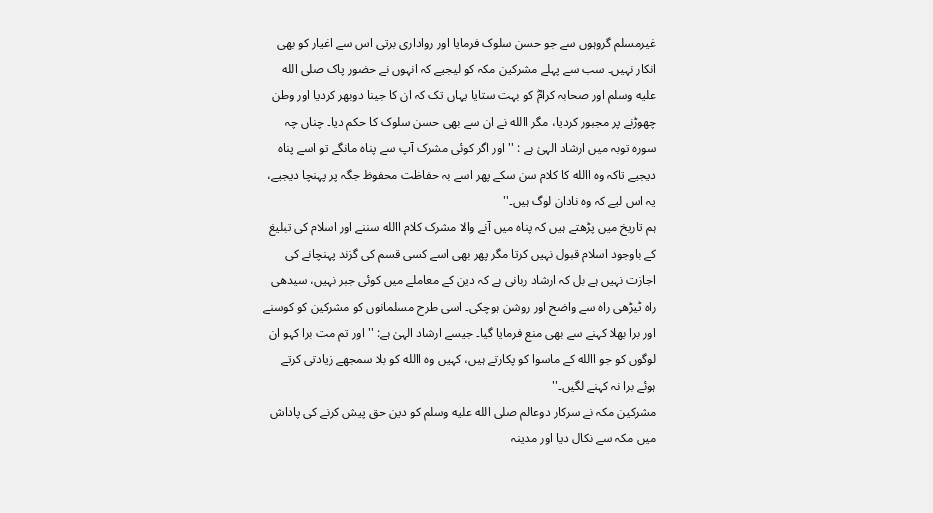غیرمسلم گروہوں سے جو حسن سلوک فرمایا اور رواداری برتی اس سے اغیار کو بھی انکار نہیں۔ سب سے پہلے مشرکین مکہ کو لیجیے کہ انہوں نے حضور پاک صلى الله عليه وسلم اور صحابہ کرامؓ کو بہت ستایا یہاں تک کہ ان کا جینا دوبھر کردیا اور وطن چھوڑنے پر مجبور کردیا، مگر االله نے ان سے بھی حسن سلوک کا حکم دیا۔ چناں چہ سورہ توبہ میں ارشاد الہیٰ ہے : '' اور اگر کوئی مشرک آپ سے پناہ مانگے تو اسے پناہ دیجیے تاکہ وہ االله کا کلام سن سکے پھر اسے بہ حفاظت محفوظ جگہ پر پہنچا دیجیے، یہ اس لیے کہ وہ نادان لوگ ہیں۔''
ہم تاریخ میں پڑھتے ہیں کہ پناہ میں آنے والا مشرک کلام االله سننے اور اسلام کی تبلیغ کے باوجود اسلام قبول نہیں کرتا مگر پھر بھی اسے کسی قسم کی گزند پہنچانے کی اجازت نہیں ہے بل کہ ارشاد ربانی ہے کہ دین کے معاملے میں کوئی جبر نہیں، سیدھی راہ ٹیڑھی راہ سے واضح اور روشن ہوچکی۔ اسی طرح مسلمانوں کو مشرکین کو کوسنے اور برا بھلا کہنے سے بھی منع فرمایا گیا۔ جیسے ارشاد الہیٰ ہے: '' اور تم مت برا کہو ان لوگوں کو جو االله کے ماسوا کو پکارتے ہیں، کہیں وہ االله کو بلا سمجھے زیادتی کرتے ہوئے برا نہ کہنے لگیں۔''
مشرکین مکہ نے سرکار دوعالم صلى الله عليه وسلم کو دین حق پیش کرنے کی پاداش میں مکہ سے نکال دیا اور مدینہ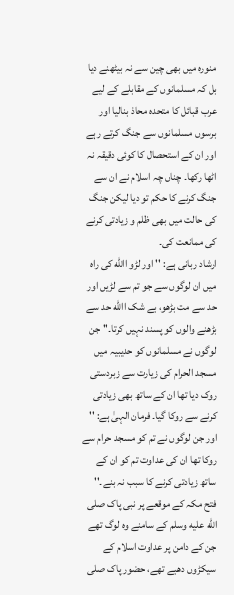منورہ میں بھی چین سے نہ بیٹھنے دیا بل کہ مسلمانوں کے مقابلے کے لیے عرب قبائل کا متحدہ محاذ بنالیا اور برسوں مسلمانوں سے جنگ کرتے رہے اور ان کے استحصال کا کوئی دقیقہ نہ اٹھا رکھا۔ چناں چہ اسلام نے ان سے جنگ کرنے کا حکم تو دیا لیکن جنگ کی حالت میں بھی ظلم و زیادتی کرنے کی ممانعت کی۔
ارشاد ربانی ہے: '' اور لڑو االله کی راہ میں ان لوگوں سے جو تم سے لڑیں اور حد سے مت بڑھو، بے شک االله حد سے بڑھنے والوں کو پسند نہیں کرتا۔'' جن لوگوں نے مسلمانوں کو حدیبیہ میں مسجد الحرام کی زیارت سے زبردستی روک دیا تھا ان کے ساتھ بھی زیادتی کرنے سے روکا گیا۔ فرمان الہیٰ ہے: '' اور جن لوگوں نے تم کو مسجد حرام سے روکا تھا ان کی عداوت تم کو ان کے ساتھ زیادتی کرنے کا سبب نہ بنے۔'' فتح مکہ کے موقعے پر نبی پاک صلى الله عليه وسلم کے سامنے وہ لوگ تھے جن کے دامن پر عداوت اسلام کے سیکڑوں دھبے تھے، حضور پاک صلى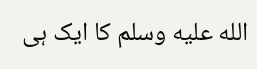الله عليه وسلم کا ایک ہی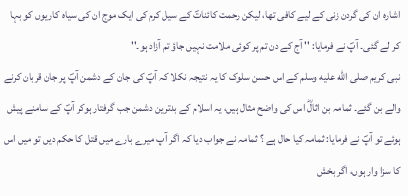اشارہ ان کی گردن زنی کے لیے کافی تھا، لیکن رحمت کائناتؐ کے سیل کرم کی ایک موج ان کی سیاہ کاریوں کو بہا کر لے گئی۔ آپؐ نے فرمایا: '' آج کے دن تم پر کوئی ملامت نہیں جاؤ تم آزاد ہو۔''
نبی کریم صلى الله عليه وسلم کے اس حسن سلوک کا یہ نتیجہ نکلا کہ آپؐ کی جان کے دشمن آپؐ پر جان قربان کرنے والے بن گئے۔ ثمامہ بن اثالؓ اس کی واضح مثال ہیں، یہ اسلام کے بدترین دشمن جب گرفتار ہوکر آپؐ کے سامنے پیش ہوئے تو آپؐ نے فرمایا: ثمامہ کیا حال ہے ؟ ثمامہ نے جواب دیا کہ اگر آپ میرے بارے میں قتل کا حکم دیں تو میں اس کا سزا وار ہوں، اگر بخش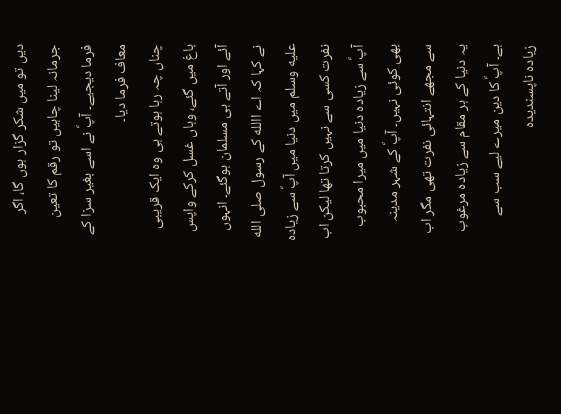دیں تو میں شکر گزار ہوں گا، اگر جرمانہ لینا چاہیں تو رقم کا تعین فرما دیجیے۔ آپؐ نے اسے بغیر سزا کے معاف فرما دیا۔
چناں چہ رہا ہوتے ہی وہ ایک قریبی باغ میں گئے، وہاں غسل کرکے واپس آئے اور آتے ہی مسلمان ہوگئے۔ انہوں نے کہا کہ اے االله کے رسول صلى الله عليه وسلم میں دنیا میں آپؐ سے زیادہ نفرت کسی سے نہیں کرتا تھا لیکن اب آپؐ سے زیادہ دنیا میں میرا محبوب بھی کوئی نہیں۔ آپؐ کے شہر مدینہ سے مجھے انتہائی نفرت تھی مگر اب یہ دنیا کے ہر مقام سے زیادہ مرغوب ہے۔ آپؐ کا دین میرے لیے سب سے زیادہ ناپسندیدہ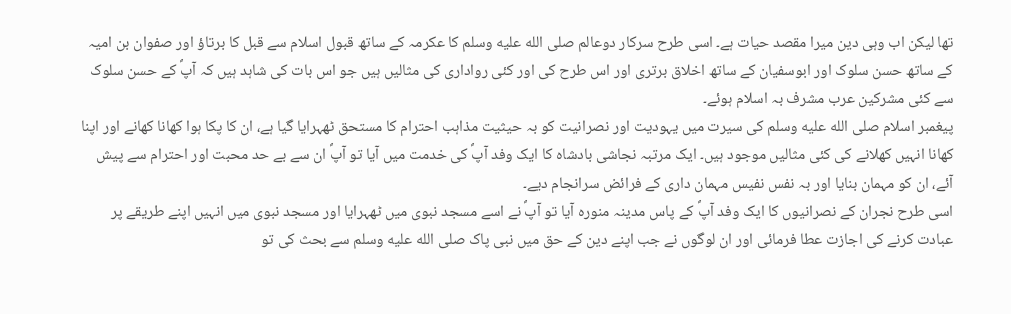تھا لیکن اب وہی دین میرا مقصد حیات ہے۔ اسی طرح سرکار دوعالم صلى الله عليه وسلم کا عکرمہ کے ساتھ قبول اسلام سے قبل کا برتاؤ اور صفوان بن امیہ کے ساتھ حسن سلوک اور ابوسفیان کے ساتھ اخلاق برتری اور اس طرح کی اور کئی رواداری کی مثالیں ہیں جو اس بات کی شاہد ہیں کہ آپؐ کے حسن سلوک سے کئی مشرکین عرب مشرف بہ اسلام ہوئے۔
پیغمبر اسلام صلى الله عليه وسلم کی سیرت میں یہودیت اور نصرانیت کو بہ حیثیت مذاہب احترام کا مستحق ٹھہرایا گیا ہے، ان کا پکا ہوا کھانا کھانے اور اپنا کھانا انہیں کھلانے کی کئی مثالیں موجود ہیں۔ ایک مرتبہ نجاشی بادشاہ کا ایک وفد آپؐ کی خدمت میں آیا تو آپؐ ان سے بے حد محبت اور احترام سے پیش آئے، ان کو مہمان بنایا اور بہ نفس نفیس مہمان داری کے فرائض سرانجام دیے۔
اسی طرح نجران کے نصرانیوں کا ایک وفد آپؐ کے پاس مدینہ منورہ آیا تو آپؐ نے اسے مسجد نبوی میں ٹھہرایا اور مسجد نبوی میں انہیں اپنے طریقے پر عبادت کرنے کی اجازت عطا فرمائی اور ان لوگوں نے جب اپنے دین کے حق میں نبی پاک صلى الله عليه وسلم سے بحث کی تو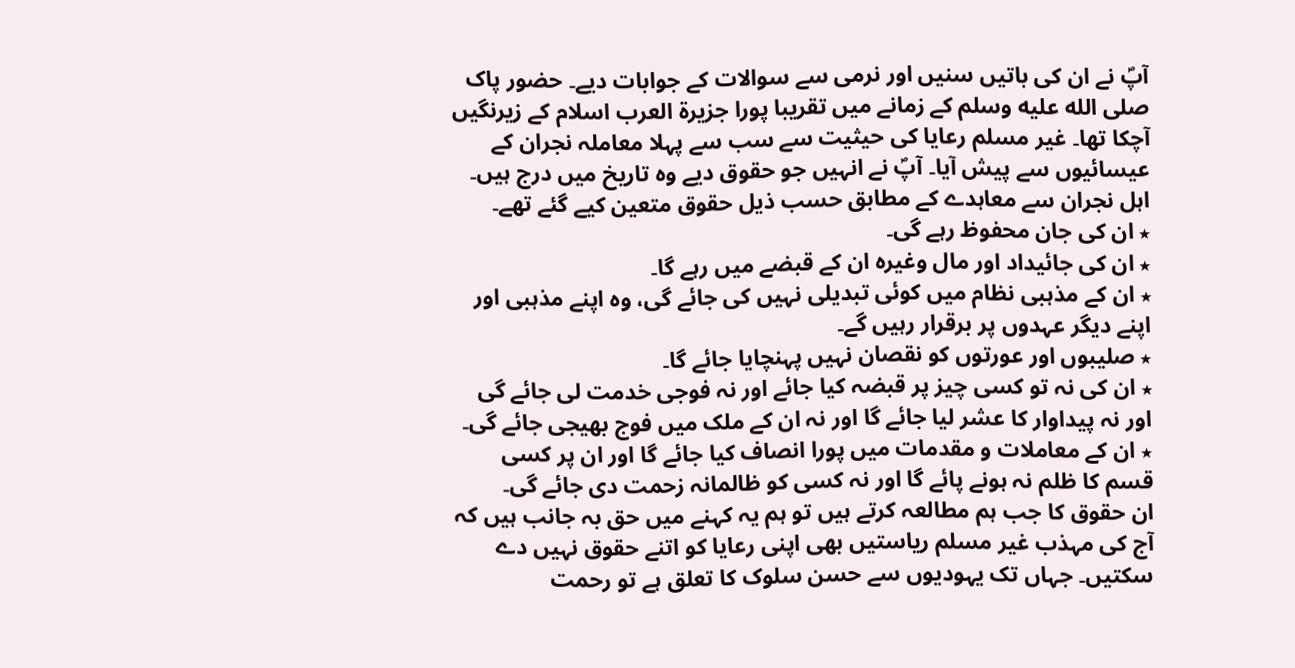آپؐ نے ان کی باتیں سنیں اور نرمی سے سوالات کے جوابات دیے۔ حضور پاک صلى الله عليه وسلم کے زمانے میں تقریبا پورا جزیرۃ العرب اسلام کے زیرنگیں آچکا تھا۔ غیر مسلم رعایا کی حیثیت سے سب سے پہلا معاملہ نجران کے عیسائیوں سے پیش آیا۔ آپؐ نے انہیں جو حقوق دیے وہ تاریخ میں درج ہیں۔
اہل نجران سے معاہدے کے مطابق حسب ذیل حقوق متعین کیے گئے تھے۔
٭ ان کی جان محفوظ رہے گی۔
٭ ان کی جائیداد اور مال وغیرہ ان کے قبضے میں رہے گا۔
٭ ان کے مذہبی نظام میں کوئی تبدیلی نہیں کی جائے گی، وہ اپنے مذہبی اور اپنے دیگر عہدوں پر برقرار رہیں گے۔
٭ صلیبوں اور عورتوں کو نقصان نہیں پہنچایا جائے گا۔
٭ ان کی نہ تو کسی چیز پر قبضہ کیا جائے اور نہ فوجی خدمت لی جائے گی اور نہ پیداوار کا عشر لیا جائے گا اور نہ ان کے ملک میں فوج بھیجی جائے گی۔
٭ ان کے معاملات و مقدمات میں پورا انصاف کیا جائے گا اور ان پر کسی قسم کا ظلم نہ ہونے پائے گا اور نہ کسی کو ظالمانہ زحمت دی جائے گی۔
ان حقوق کا جب ہم مطالعہ کرتے ہیں تو ہم یہ کہنے میں حق بہ جانب ہیں کہ آج کی مہذب غیر مسلم ریاستیں بھی اپنی رعایا کو اتنے حقوق نہیں دے سکتیں۔ جہاں تک یہودیوں سے حسن سلوک کا تعلق ہے تو رحمت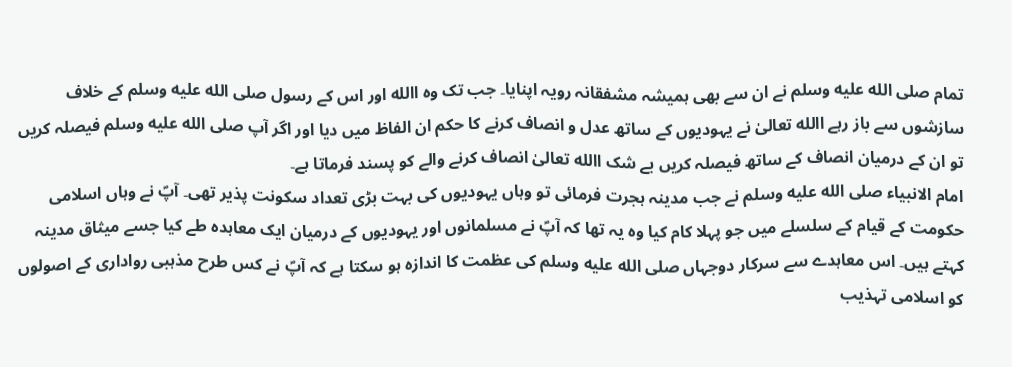تمام صلى الله عليه وسلم نے ان سے بھی ہمیشہ مشفقانہ رویہ اپنایا۔ جب تک وہ االله اور اس کے رسول صلى الله عليه وسلم کے خلاف سازشوں سے باز رہے االله تعالیٰ نے یہودیوں کے ساتھ عدل و انصاف کرنے کا حکم ان الفاظ میں دیا اور اگر آپ صلى الله عليه وسلم فیصلہ کریں تو ان کے درمیان انصاف کے ساتھ فیصلہ کریں بے شک االله تعالیٰ انصاف کرنے والے کو پسند فرماتا ہے۔
امام الانبیاء صلى الله عليه وسلم نے جب مدینہ ہجرت فرمائی تو وہاں یہودیوں کی بہت بڑی تعداد سکونت پذیر تھی۔ آپؐ نے وہاں اسلامی حکومت کے قیام کے سلسلے میں جو پہلا کام کیا وہ یہ تھا کہ آپؐ نے مسلمانوں اور یہودیوں کے درمیان ایک معاہدہ طے کیا جسے میثاق مدینہ کہتے ہیں۔ اس معاہدے سے سرکار دوجہاں صلى الله عليه وسلم کی عظمت کا اندازہ ہو سکتا ہے کہ آپؐ نے کس طرح مذہبی رواداری کے اصولوں کو اسلامی تہذیب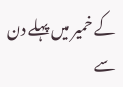کے خمیر میں پہلے دن سے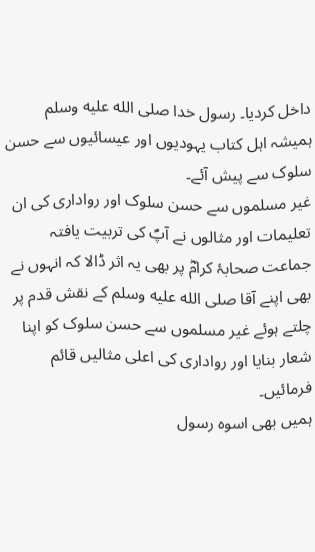داخل کردیا۔ رسول خدا صلى الله عليه وسلم ہمیشہ اہل کتاب یہودیوں اور عیسائیوں سے حسن سلوک سے پیش آئے۔
غیر مسلموں سے حسن سلوک اور رواداری کی ان تعلیمات اور مثالوں نے آپؐ کی تربیت یافتہ جماعت صحابۂ کرامؓ پر بھی یہ اثر ڈالا کہ انہوں نے بھی اپنے آقا صلى الله عليه وسلم کے نقش قدم پر چلتے ہوئے غیر مسلموں سے حسن سلوک کو اپنا شعار بنایا اور رواداری کی اعلی مثالیں قائم فرمائیں۔
ہمیں بھی اسوہ رسول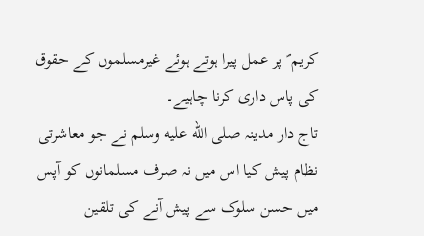کریم ؐ پر عمل پیرا ہوتے ہوئے غیرمسلموں کے حقوق کی پاس داری کرنا چاہیے۔
تاج دار مدینہ صلى الله عليه وسلم نے جو معاشرتی نظام پیش کیا اس میں نہ صرف مسلمانوں کو آپس میں حسن سلوک سے پیش آنے کی تلقین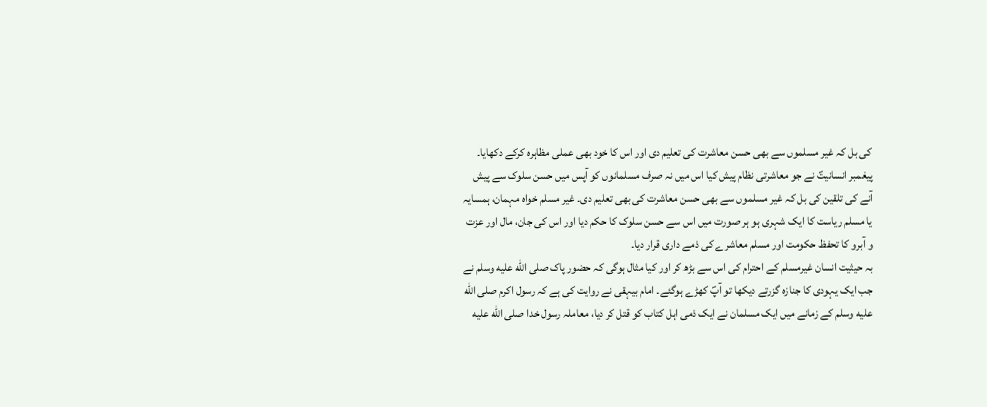کی بل کہ غیر مسلموں سے بھی حسن معاشرت کی تعلیم دی اور اس کا خود بھی عملی مظاہرہ کرکے دکھایا۔ پیغمبر انسانیتؐ نے جو معاشرتی نظام پیش کیا اس میں نہ صرف مسلمانوں کو آپس میں حسن سلوک سے پیش آنے کی تلقین کی بل کہ غیر مسلموں سے بھی حسن معاشرت کی بھی تعلیم دی۔ غیر مسلم خواہ مہمان، ہمسایہ یا مسلم ریاست کا ایک شہری ہو ہر صورت میں اس سے حسن سلوک کا حکم دیا اور اس کی جان، مال اور عزت و آبرو کا تحفظ حکومت اور مسلم معاشرے کی ذمے داری قرار دیا۔
بہ حیثیت انسان غیرمسلم کے احترام کی اس سے بڑھ کر اور کیا مثال ہوگی کہ حضور پاک صلى الله عليه وسلم نے جب ایک یہودی کا جنازہ گزرتے دیکھا تو آپؐ کھڑے ہوگئے۔ امام بیہقی نے روایت کی ہے کہ رسول اکرم صلى الله عليه وسلم کے زمانے میں ایک مسلمان نے ایک ذمی اہل کتاب کو قتل کر دیا، معاملہ رسول خدا صلى الله عليه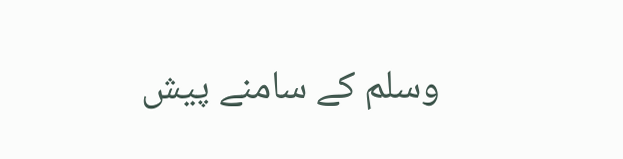وسلم کے سامنے پیش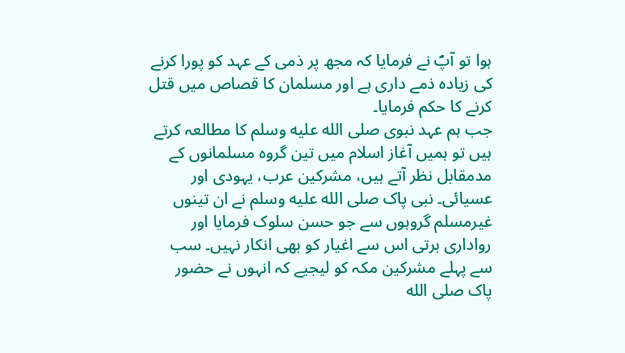ہوا تو آپؐ نے فرمایا کہ مجھ پر ذمی کے عہد کو پورا کرنے کی زیادہ ذمے داری ہے اور مسلمان کا قصاص میں قتل کرنے کا حکم فرمایا۔
جب ہم عہد نبوی صلى الله عليه وسلم کا مطالعہ کرتے ہیں تو ہمیں آغاز اسلام میں تین گروہ مسلمانوں کے مدمقابل نظر آتے ہیں، مشرکین عرب، یہودی اور عسیائی۔ نبی پاک صلى الله عليه وسلم نے ان تینوں غیرمسلم گروہوں سے جو حسن سلوک فرمایا اور رواداری برتی اس سے اغیار کو بھی انکار نہیں۔ سب سے پہلے مشرکین مکہ کو لیجیے کہ انہوں نے حضور پاک صلى الله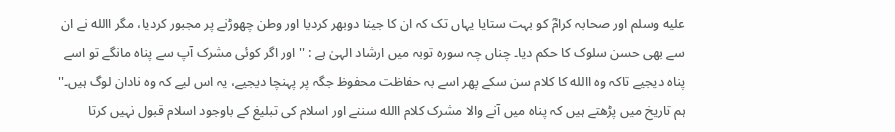عليه وسلم اور صحابہ کرامؓ کو بہت ستایا یہاں تک کہ ان کا جینا دوبھر کردیا اور وطن چھوڑنے پر مجبور کردیا، مگر االله نے ان سے بھی حسن سلوک کا حکم دیا۔ چناں چہ سورہ توبہ میں ارشاد الہیٰ ہے : '' اور اگر کوئی مشرک آپ سے پناہ مانگے تو اسے پناہ دیجیے تاکہ وہ االله کا کلام سن سکے پھر اسے بہ حفاظت محفوظ جگہ پر پہنچا دیجیے، یہ اس لیے کہ وہ نادان لوگ ہیں۔''
ہم تاریخ میں پڑھتے ہیں کہ پناہ میں آنے والا مشرک کلام االله سننے اور اسلام کی تبلیغ کے باوجود اسلام قبول نہیں کرتا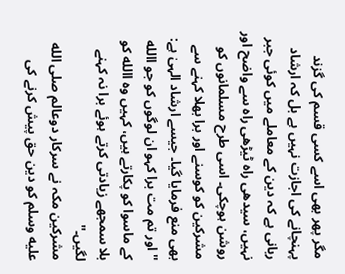مگر پھر بھی اسے کسی قسم کی گزند پہنچانے کی اجازت نہیں ہے بل کہ ارشاد ربانی ہے کہ دین کے معاملے میں کوئی جبر نہیں، سیدھی راہ ٹیڑھی راہ سے واضح اور روشن ہوچکی۔ اسی طرح مسلمانوں کو مشرکین کو کوسنے اور برا بھلا کہنے سے بھی منع فرمایا گیا۔ جیسے ارشاد الہیٰ ہے: '' اور تم مت برا کہو ان لوگوں کو جو االله کے ماسوا کو پکارتے ہیں، کہیں وہ االله کو بلا سمجھے زیادتی کرتے ہوئے برا نہ کہنے لگیں۔''
مشرکین مکہ نے سرکار دوعالم صلى الله عليه وسلم کو دین حق پیش کرنے کی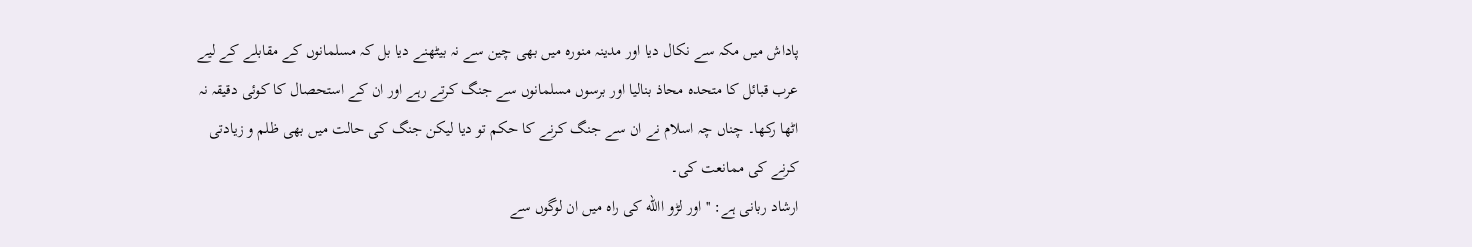پاداش میں مکہ سے نکال دیا اور مدینہ منورہ میں بھی چین سے نہ بیٹھنے دیا بل کہ مسلمانوں کے مقابلے کے لیے عرب قبائل کا متحدہ محاذ بنالیا اور برسوں مسلمانوں سے جنگ کرتے رہے اور ان کے استحصال کا کوئی دقیقہ نہ اٹھا رکھا۔ چناں چہ اسلام نے ان سے جنگ کرنے کا حکم تو دیا لیکن جنگ کی حالت میں بھی ظلم و زیادتی کرنے کی ممانعت کی۔
ارشاد ربانی ہے: '' اور لڑو االله کی راہ میں ان لوگوں سے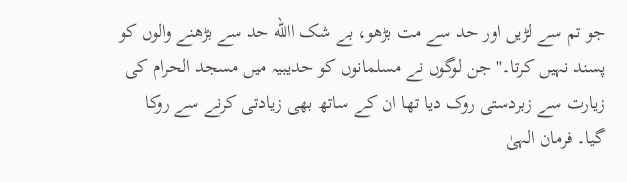جو تم سے لڑیں اور حد سے مت بڑھو، بے شک االله حد سے بڑھنے والوں کو پسند نہیں کرتا۔'' جن لوگوں نے مسلمانوں کو حدیبیہ میں مسجد الحرام کی زیارت سے زبردستی روک دیا تھا ان کے ساتھ بھی زیادتی کرنے سے روکا گیا۔ فرمان الہیٰ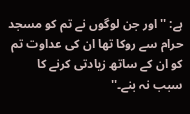ہے: '' اور جن لوگوں نے تم کو مسجد حرام سے روکا تھا ان کی عداوت تم کو ان کے ساتھ زیادتی کرنے کا سبب نہ بنے۔''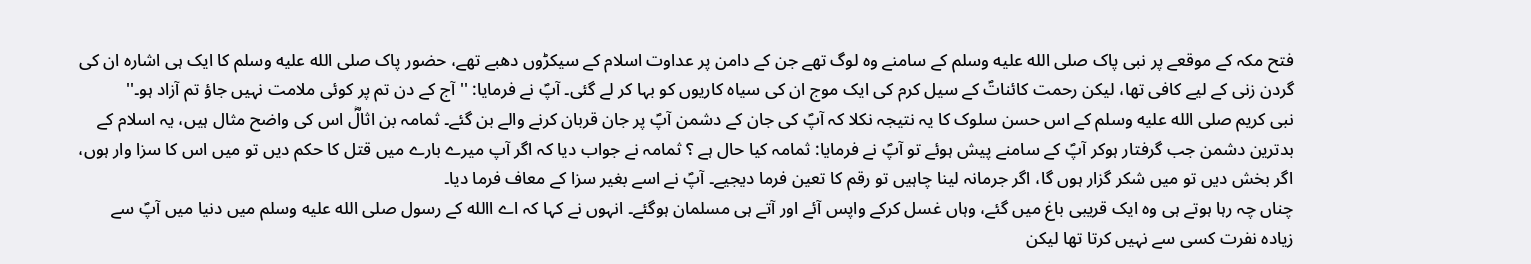فتح مکہ کے موقعے پر نبی پاک صلى الله عليه وسلم کے سامنے وہ لوگ تھے جن کے دامن پر عداوت اسلام کے سیکڑوں دھبے تھے، حضور پاک صلى الله عليه وسلم کا ایک ہی اشارہ ان کی گردن زنی کے لیے کافی تھا، لیکن رحمت کائناتؐ کے سیل کرم کی ایک موج ان کی سیاہ کاریوں کو بہا کر لے گئی۔ آپؐ نے فرمایا: '' آج کے دن تم پر کوئی ملامت نہیں جاؤ تم آزاد ہو۔''
نبی کریم صلى الله عليه وسلم کے اس حسن سلوک کا یہ نتیجہ نکلا کہ آپؐ کی جان کے دشمن آپؐ پر جان قربان کرنے والے بن گئے۔ ثمامہ بن اثالؓ اس کی واضح مثال ہیں، یہ اسلام کے بدترین دشمن جب گرفتار ہوکر آپؐ کے سامنے پیش ہوئے تو آپؐ نے فرمایا: ثمامہ کیا حال ہے ؟ ثمامہ نے جواب دیا کہ اگر آپ میرے بارے میں قتل کا حکم دیں تو میں اس کا سزا وار ہوں، اگر بخش دیں تو میں شکر گزار ہوں گا، اگر جرمانہ لینا چاہیں تو رقم کا تعین فرما دیجیے۔ آپؐ نے اسے بغیر سزا کے معاف فرما دیا۔
چناں چہ رہا ہوتے ہی وہ ایک قریبی باغ میں گئے، وہاں غسل کرکے واپس آئے اور آتے ہی مسلمان ہوگئے۔ انہوں نے کہا کہ اے االله کے رسول صلى الله عليه وسلم میں دنیا میں آپؐ سے زیادہ نفرت کسی سے نہیں کرتا تھا لیکن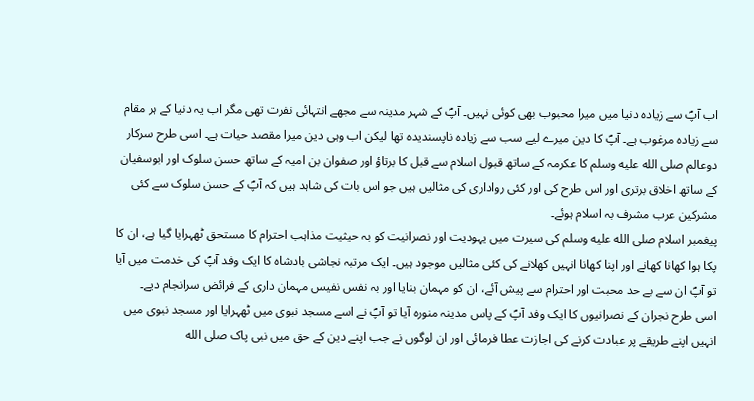اب آپؐ سے زیادہ دنیا میں میرا محبوب بھی کوئی نہیں۔ آپؐ کے شہر مدینہ سے مجھے انتہائی نفرت تھی مگر اب یہ دنیا کے ہر مقام سے زیادہ مرغوب ہے۔ آپؐ کا دین میرے لیے سب سے زیادہ ناپسندیدہ تھا لیکن اب وہی دین میرا مقصد حیات ہے۔ اسی طرح سرکار دوعالم صلى الله عليه وسلم کا عکرمہ کے ساتھ قبول اسلام سے قبل کا برتاؤ اور صفوان بن امیہ کے ساتھ حسن سلوک اور ابوسفیان کے ساتھ اخلاق برتری اور اس طرح کی اور کئی رواداری کی مثالیں ہیں جو اس بات کی شاہد ہیں کہ آپؐ کے حسن سلوک سے کئی مشرکین عرب مشرف بہ اسلام ہوئے۔
پیغمبر اسلام صلى الله عليه وسلم کی سیرت میں یہودیت اور نصرانیت کو بہ حیثیت مذاہب احترام کا مستحق ٹھہرایا گیا ہے، ان کا پکا ہوا کھانا کھانے اور اپنا کھانا انہیں کھلانے کی کئی مثالیں موجود ہیں۔ ایک مرتبہ نجاشی بادشاہ کا ایک وفد آپؐ کی خدمت میں آیا تو آپؐ ان سے بے حد محبت اور احترام سے پیش آئے، ان کو مہمان بنایا اور بہ نفس نفیس مہمان داری کے فرائض سرانجام دیے۔
اسی طرح نجران کے نصرانیوں کا ایک وفد آپؐ کے پاس مدینہ منورہ آیا تو آپؐ نے اسے مسجد نبوی میں ٹھہرایا اور مسجد نبوی میں انہیں اپنے طریقے پر عبادت کرنے کی اجازت عطا فرمائی اور ان لوگوں نے جب اپنے دین کے حق میں نبی پاک صلى الله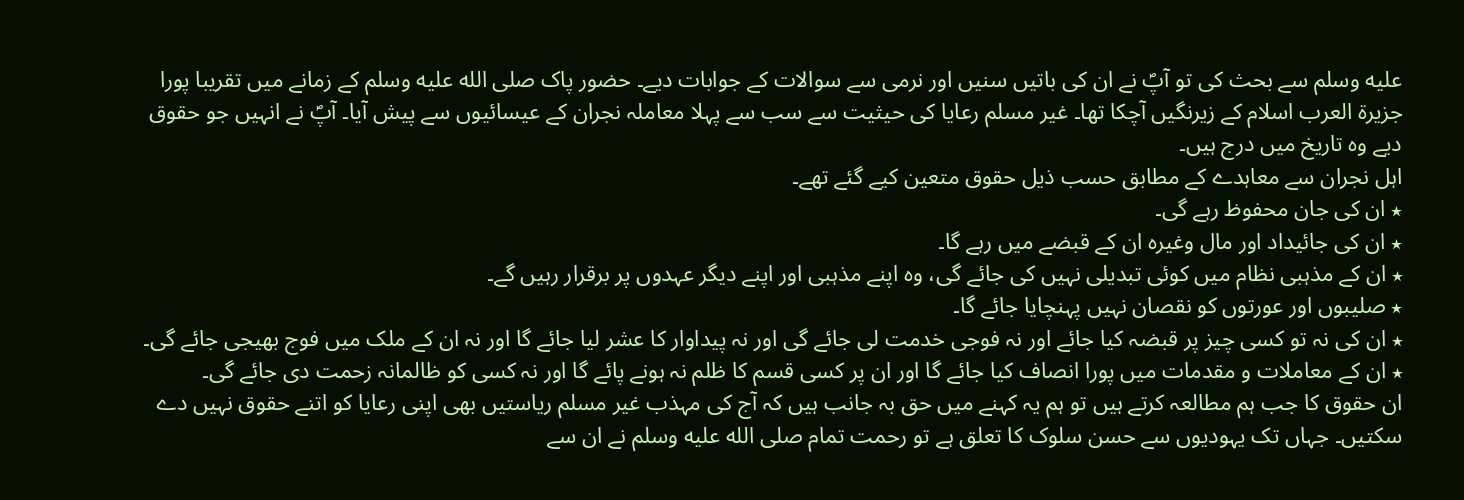عليه وسلم سے بحث کی تو آپؐ نے ان کی باتیں سنیں اور نرمی سے سوالات کے جوابات دیے۔ حضور پاک صلى الله عليه وسلم کے زمانے میں تقریبا پورا جزیرۃ العرب اسلام کے زیرنگیں آچکا تھا۔ غیر مسلم رعایا کی حیثیت سے سب سے پہلا معاملہ نجران کے عیسائیوں سے پیش آیا۔ آپؐ نے انہیں جو حقوق دیے وہ تاریخ میں درج ہیں۔
اہل نجران سے معاہدے کے مطابق حسب ذیل حقوق متعین کیے گئے تھے۔
٭ ان کی جان محفوظ رہے گی۔
٭ ان کی جائیداد اور مال وغیرہ ان کے قبضے میں رہے گا۔
٭ ان کے مذہبی نظام میں کوئی تبدیلی نہیں کی جائے گی، وہ اپنے مذہبی اور اپنے دیگر عہدوں پر برقرار رہیں گے۔
٭ صلیبوں اور عورتوں کو نقصان نہیں پہنچایا جائے گا۔
٭ ان کی نہ تو کسی چیز پر قبضہ کیا جائے اور نہ فوجی خدمت لی جائے گی اور نہ پیداوار کا عشر لیا جائے گا اور نہ ان کے ملک میں فوج بھیجی جائے گی۔
٭ ان کے معاملات و مقدمات میں پورا انصاف کیا جائے گا اور ان پر کسی قسم کا ظلم نہ ہونے پائے گا اور نہ کسی کو ظالمانہ زحمت دی جائے گی۔
ان حقوق کا جب ہم مطالعہ کرتے ہیں تو ہم یہ کہنے میں حق بہ جانب ہیں کہ آج کی مہذب غیر مسلم ریاستیں بھی اپنی رعایا کو اتنے حقوق نہیں دے سکتیں۔ جہاں تک یہودیوں سے حسن سلوک کا تعلق ہے تو رحمت تمام صلى الله عليه وسلم نے ان سے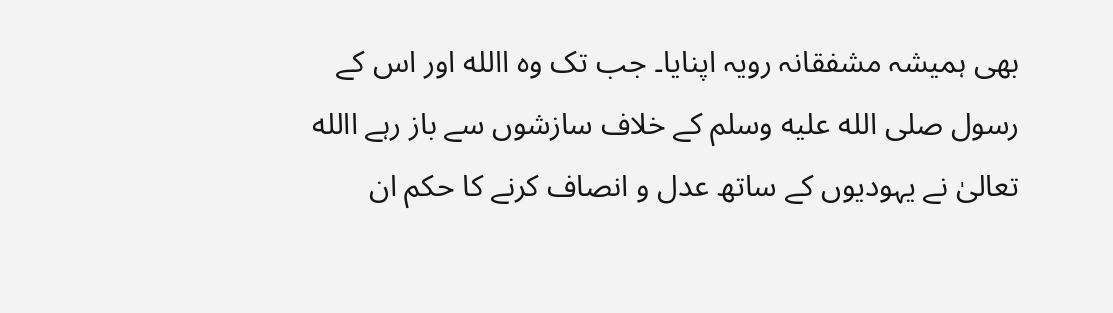بھی ہمیشہ مشفقانہ رویہ اپنایا۔ جب تک وہ االله اور اس کے رسول صلى الله عليه وسلم کے خلاف سازشوں سے باز رہے االله تعالیٰ نے یہودیوں کے ساتھ عدل و انصاف کرنے کا حکم ان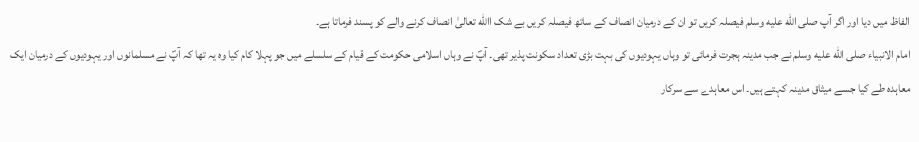الفاظ میں دیا اور اگر آپ صلى الله عليه وسلم فیصلہ کریں تو ان کے درمیان انصاف کے ساتھ فیصلہ کریں بے شک االله تعالیٰ انصاف کرنے والے کو پسند فرماتا ہے۔
امام الانبیاء صلى الله عليه وسلم نے جب مدینہ ہجرت فرمائی تو وہاں یہودیوں کی بہت بڑی تعداد سکونت پذیر تھی۔ آپؐ نے وہاں اسلامی حکومت کے قیام کے سلسلے میں جو پہلا کام کیا وہ یہ تھا کہ آپؐ نے مسلمانوں اور یہودیوں کے درمیان ایک معاہدہ طے کیا جسے میثاق مدینہ کہتے ہیں۔ اس معاہدے سے سرکار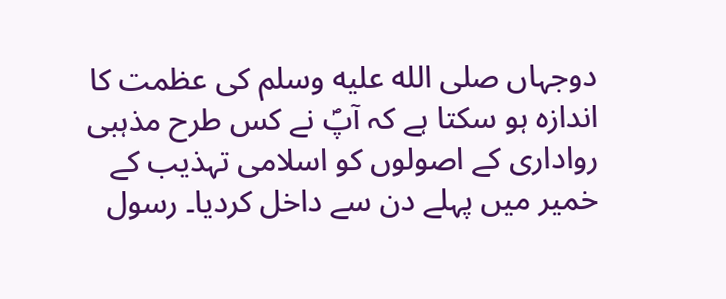دوجہاں صلى الله عليه وسلم کی عظمت کا اندازہ ہو سکتا ہے کہ آپؐ نے کس طرح مذہبی رواداری کے اصولوں کو اسلامی تہذیب کے خمیر میں پہلے دن سے داخل کردیا۔ رسول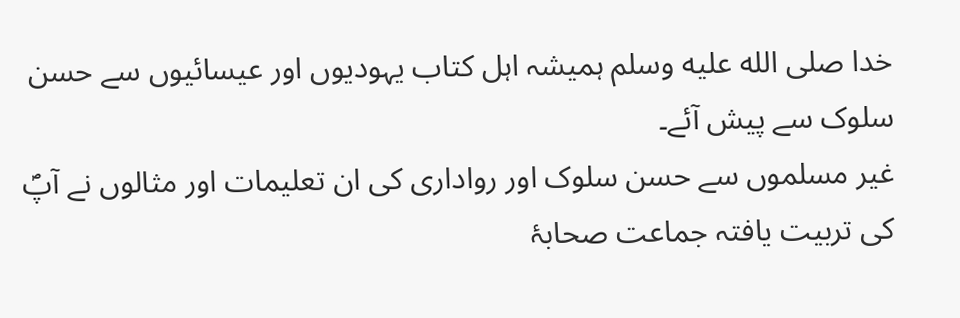خدا صلى الله عليه وسلم ہمیشہ اہل کتاب یہودیوں اور عیسائیوں سے حسن سلوک سے پیش آئے۔
غیر مسلموں سے حسن سلوک اور رواداری کی ان تعلیمات اور مثالوں نے آپؐ کی تربیت یافتہ جماعت صحابۂ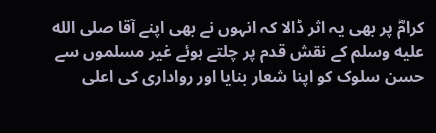کرامؓ پر بھی یہ اثر ڈالا کہ انہوں نے بھی اپنے آقا صلى الله عليه وسلم کے نقش قدم پر چلتے ہوئے غیر مسلموں سے حسن سلوک کو اپنا شعار بنایا اور رواداری کی اعلی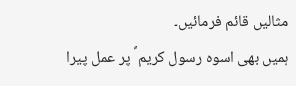مثالیں قائم فرمائیں۔
ہمیں بھی اسوہ رسول کریم ؐ پر عمل پیرا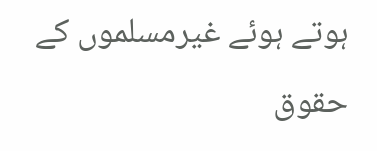ہوتے ہوئے غیرمسلموں کے حقوق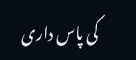کی پاس داری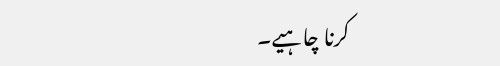کرنا چاہیے۔